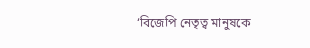‘বিজেপি নেতৃত্ব মানুষকে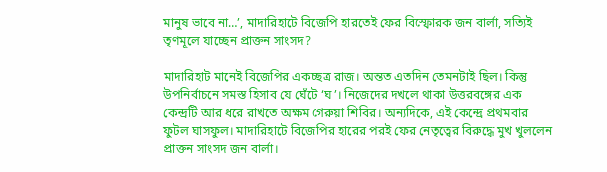মানুষ ভাবে না…’, মাদারিহাটে বিজেপি হারতেই ফের বিস্ফোরক জন বার্লা, সত্যিই তৃণমূলে যাচ্ছেন প্রাক্তন সাংসদ?

মাদারিহাট মানেই বিজেপির একচ্ছত্র রাজ। অন্তত এতদিন তেমনটাই ছিল। কিন্তু উপনির্বাচনে সমস্ত হিসাব যে ঘেঁটে ‘ঘ’। নিজেদের দখলে থাকা উত্তরবঙ্গের এক কেন্দ্রটি আর ধরে রাখতে অক্ষম গেরুয়া শিবির। অন্যদিকে, এই কেন্দ্রে প্রথমবার ফুটল ঘাসফুল। মাদারিহাটে বিজেপির হারের পরই ফের নেতৃত্বের বিরুদ্ধে মুখ খুললেন প্রাক্তন সাংসদ জন বার্লা।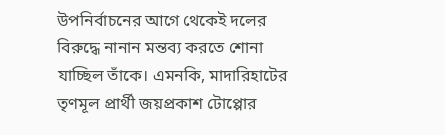উপনির্বাচনের আগে থেকেই দলের বিরুদ্ধে নানান মন্তব্য করতে শোনা যাচ্ছিল তাঁকে। এমনকি, মাদারিহাটের তৃণমূল প্রার্থী জয়প্রকাশ টোপ্পোর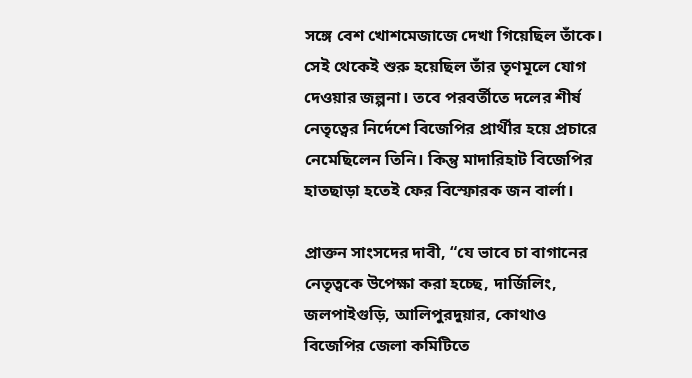সঙ্গে বেশ খোশমেজাজে দেখা গিয়েছিল তাঁকে। সেই থেকেই শুরু হয়েছিল তাঁর তৃণমূলে যোগ দেওয়ার জল্পনা। তবে পরবর্তীতে দলের শীর্ষ নেতৃত্বের নির্দেশে বিজেপির প্রার্থীর হয়ে প্রচারে নেমেছিলেন তিনি। কিন্তু মাদারিহাট বিজেপির হাতছাড়া হতেই ফের বিস্ফোরক জন বার্লা।

প্রাক্তন সাংসদের দাবী, “যে ভাবে চা বাগানের নেতৃত্বকে উপেক্ষা করা হচ্ছে, দার্জিলিং, জলপাইগুড়ি, আলিপুরদুয়ার, কোথাও বিজেপির জেলা কমিটিতে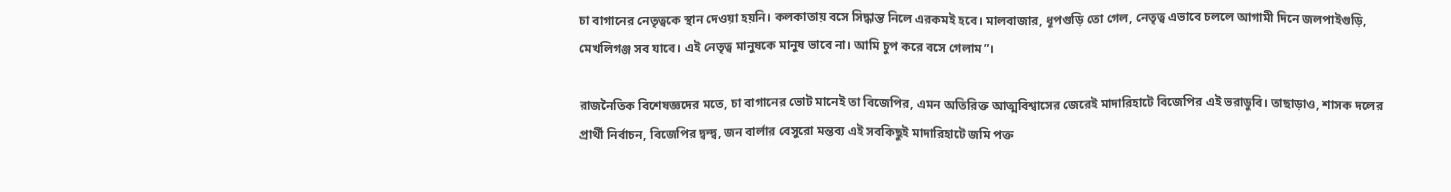চা বাগানের নেতৃত্বকে স্থান দেওয়া হয়নি। কলকাতায় বসে সিদ্ধান্ত নিলে এরকমই হবে। মালবাজার, ধূপগুড়ি তো গেল, নেতৃত্ব এভাবে চললে আগামী দিনে জলপাইগুড়ি, মেখলিগঞ্জ সব যাবে। এই নেতৃত্ব মানুষকে মানুষ ভাবে না। আমি চুপ করে বসে গেলাম”।

রাজনৈতিক বিশেষজ্ঞদের মতে, চা বাগানের ভোট মানেই তা বিজেপির, এমন অতিরিক্ত আত্মবিশ্বাসের জেরেই মাদারিহাটে বিজেপির এই ভরাডুবি। তাছাড়াও, শাসক দলের প্রার্থী নির্বাচন, বিজেপির দ্বন্দ্ব, জন বার্লার বেসুরো মন্তব্য এই সবকিছুই মাদারিহাটে জমি পক্ত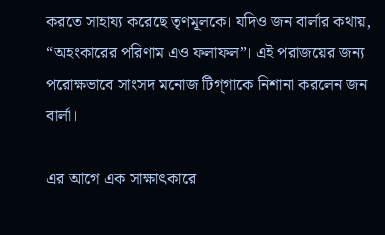করতে সাহায্য করেছে তৃণমূলকে। যদিও জন বার্লার কথায়, “অহংকারের পরিণাম এও ফলাফল”। এই পরাজয়ের জন্য পরোক্ষভাবে সাংসদ মনোজ টিগ্‌গাকে নিশানা করলেন জন বার্লা।

এর আগে এক সাক্ষাৎকারে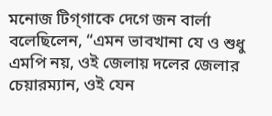মনোজ টিগ্‌গাকে দেগে জন বার্লা বলেছিলেন, “এমন ভাবখানা যে ও শুধু এমপি নয়, ওই জেলায় দলের জেলার চেয়ারম্যান, ওই যেন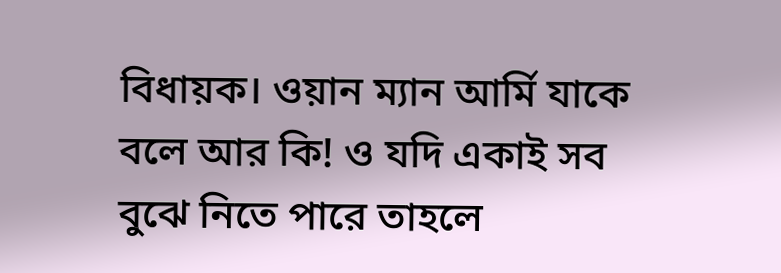বিধায়ক। ওয়ান ম্যান আর্মি যাকে বলে আর কি! ও যদি একাই সব বুঝে নিতে পারে তাহলে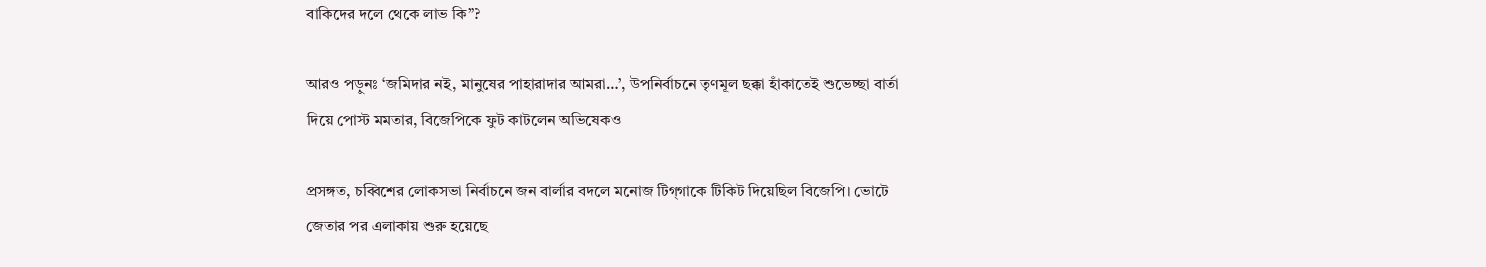বাকিদের দলে থেকে লাভ কি”?

আরও পড়ুনঃ ‘জমিদার নই, মানুষের পাহারাদার আমরা…’, উপনির্বাচনে তৃণমূল ছক্কা হাঁকাতেই শুভেচ্ছা বার্তা দিয়ে পোস্ট মমতার, বিজেপিকে ফুট কাটলেন অভিষেকও

প্রসঙ্গত, চব্বিশের লোকসভা নির্বাচনে জন বার্লার বদলে মনোজ টিগ্‌গাকে টিকিট দিয়েছিল বিজেপি। ভোটে জেতার পর এলাকায় শুরু হয়েছে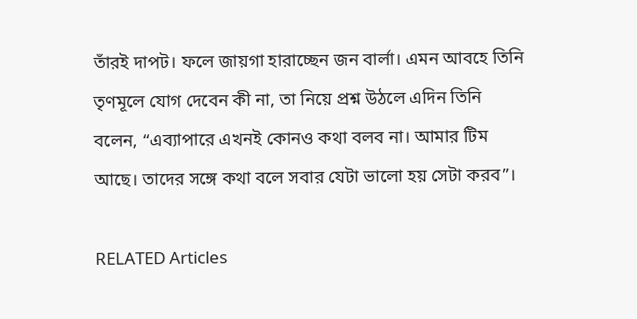তাঁরই দাপট। ফলে জায়গা হারাচ্ছেন জন বার্লা। এমন আবহে তিনি তৃণমূলে যোগ দেবেন কী না, তা নিয়ে প্রশ্ন উঠলে এদিন তিনি বলেন, “এব্যাপারে এখনই কোনও কথা বলব না। আমার টিম আছে। তাদের সঙ্গে কথা বলে সবার যেটা ভালো হয় সেটা করব”।

RELATED Articles